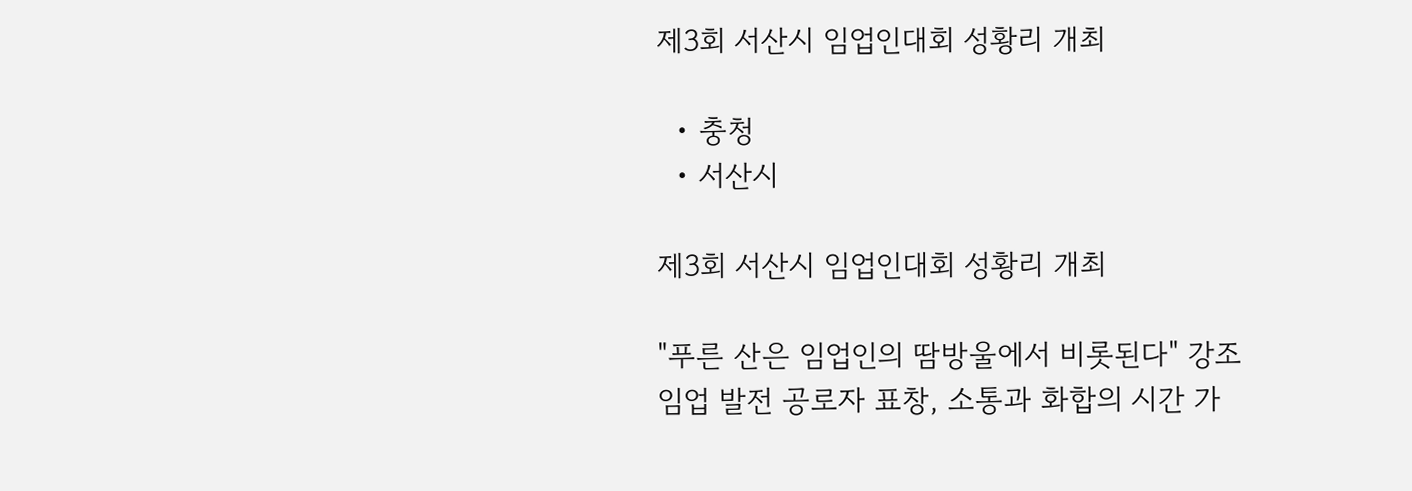제3회 서산시 임업인대회 성황리 개최

  • 충청
  • 서산시

제3회 서산시 임업인대회 성황리 개최

"푸른 산은 임업인의 땀방울에서 비롯된다" 강조
임업 발전 공로자 표창, 소통과 화합의 시간 가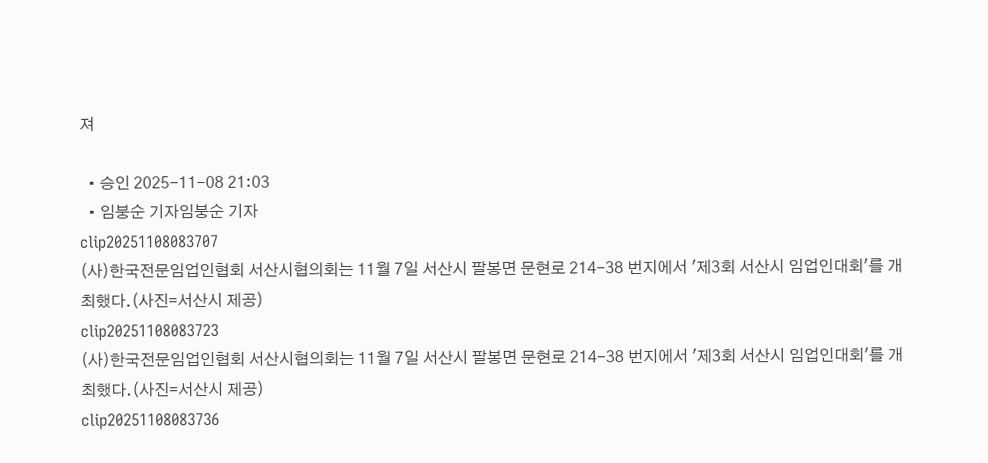져

  • 승인 2025-11-08 21:03
  • 임붕순 기자임붕순 기자
clip20251108083707
(사)한국전문임업인협회 서산시협의회는 11월 7일 서산시 팔봉면 문현로 214-38 번지에서 '제3회 서산시 임업인대회'를 개최했다.(사진=서산시 제공)
clip20251108083723
(사)한국전문임업인협회 서산시협의회는 11월 7일 서산시 팔봉면 문현로 214-38 번지에서 '제3회 서산시 임업인대회'를 개최했다.(사진=서산시 제공)
clip20251108083736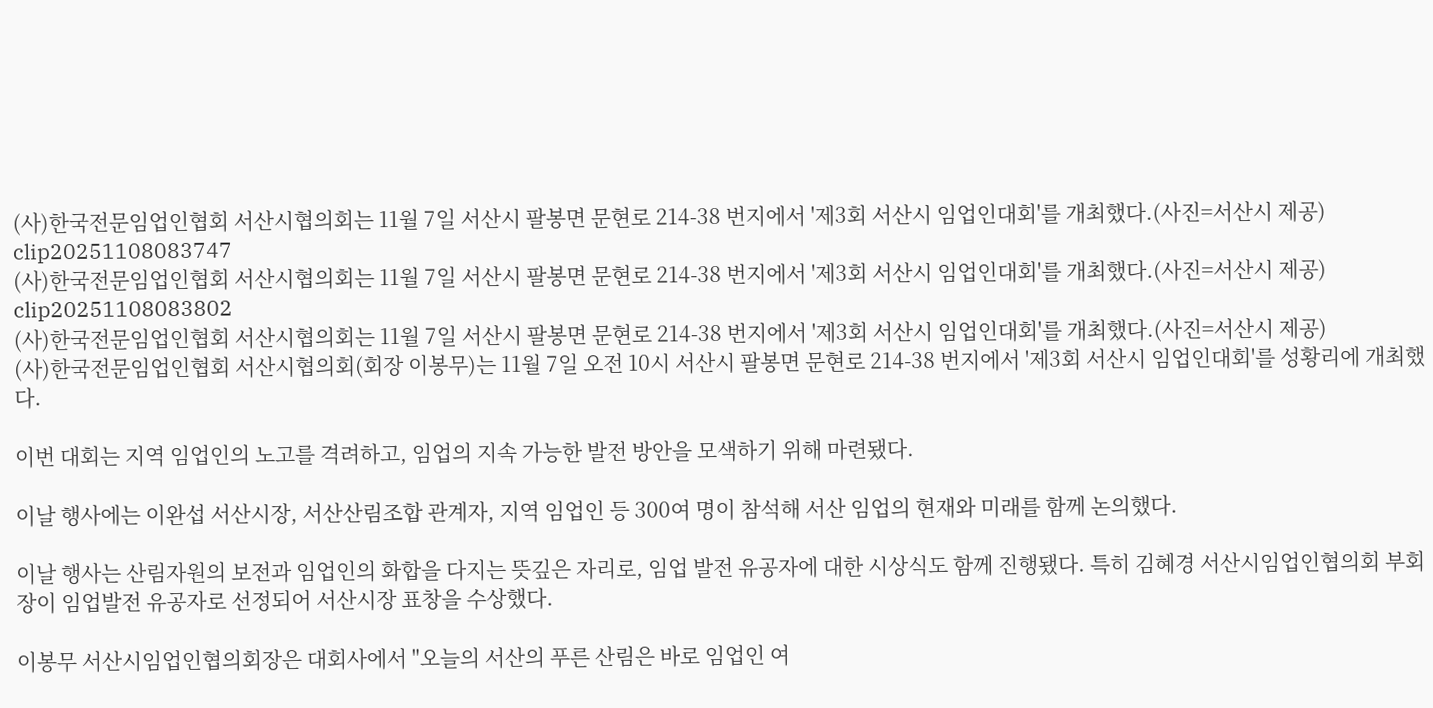(사)한국전문임업인협회 서산시협의회는 11월 7일 서산시 팔봉면 문현로 214-38 번지에서 '제3회 서산시 임업인대회'를 개최했다.(사진=서산시 제공)
clip20251108083747
(사)한국전문임업인협회 서산시협의회는 11월 7일 서산시 팔봉면 문현로 214-38 번지에서 '제3회 서산시 임업인대회'를 개최했다.(사진=서산시 제공)
clip20251108083802
(사)한국전문임업인협회 서산시협의회는 11월 7일 서산시 팔봉면 문현로 214-38 번지에서 '제3회 서산시 임업인대회'를 개최했다.(사진=서산시 제공)
(사)한국전문임업인협회 서산시협의회(회장 이봉무)는 11월 7일 오전 10시 서산시 팔봉면 문현로 214-38 번지에서 '제3회 서산시 임업인대회'를 성황리에 개최했다.

이번 대회는 지역 임업인의 노고를 격려하고, 임업의 지속 가능한 발전 방안을 모색하기 위해 마련됐다.

이날 행사에는 이완섭 서산시장, 서산산림조합 관계자, 지역 임업인 등 300여 명이 참석해 서산 임업의 현재와 미래를 함께 논의했다.

이날 행사는 산림자원의 보전과 임업인의 화합을 다지는 뜻깊은 자리로, 임업 발전 유공자에 대한 시상식도 함께 진행됐다. 특히 김혜경 서산시임업인협의회 부회장이 임업발전 유공자로 선정되어 서산시장 표창을 수상했다.

이봉무 서산시임업인협의회장은 대회사에서 "오늘의 서산의 푸른 산림은 바로 임업인 여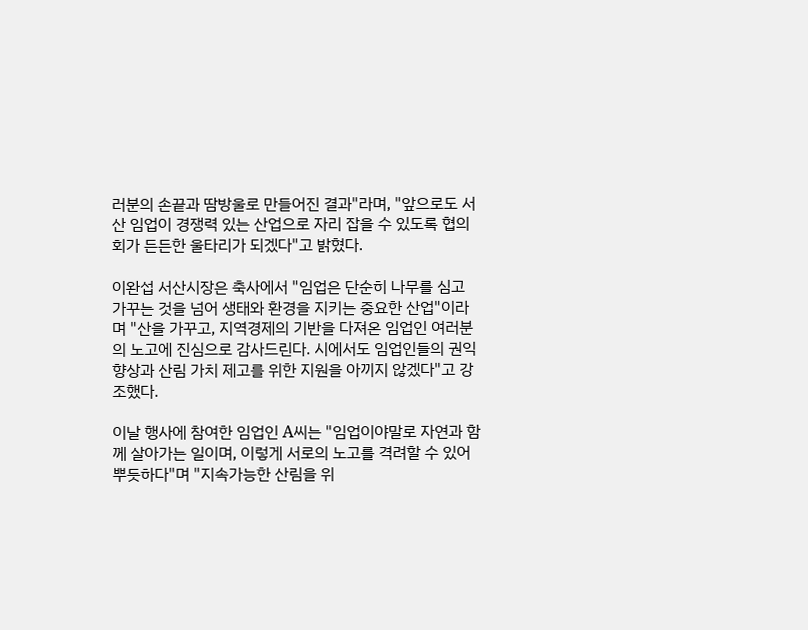러분의 손끝과 땀방울로 만들어진 결과"라며, "앞으로도 서산 임업이 경쟁력 있는 산업으로 자리 잡을 수 있도록 협의회가 든든한 울타리가 되겠다"고 밝혔다.

이완섭 서산시장은 축사에서 "임업은 단순히 나무를 심고 가꾸는 것을 넘어 생태와 환경을 지키는 중요한 산업"이라며 "산을 가꾸고, 지역경제의 기반을 다져온 임업인 여러분의 노고에 진심으로 감사드린다. 시에서도 임업인들의 권익 향상과 산림 가치 제고를 위한 지원을 아끼지 않겠다"고 강조했다.

이날 행사에 참여한 임업인 A씨는 "임업이야말로 자연과 함께 살아가는 일이며, 이렇게 서로의 노고를 격려할 수 있어 뿌듯하다"며 "지속가능한 산림을 위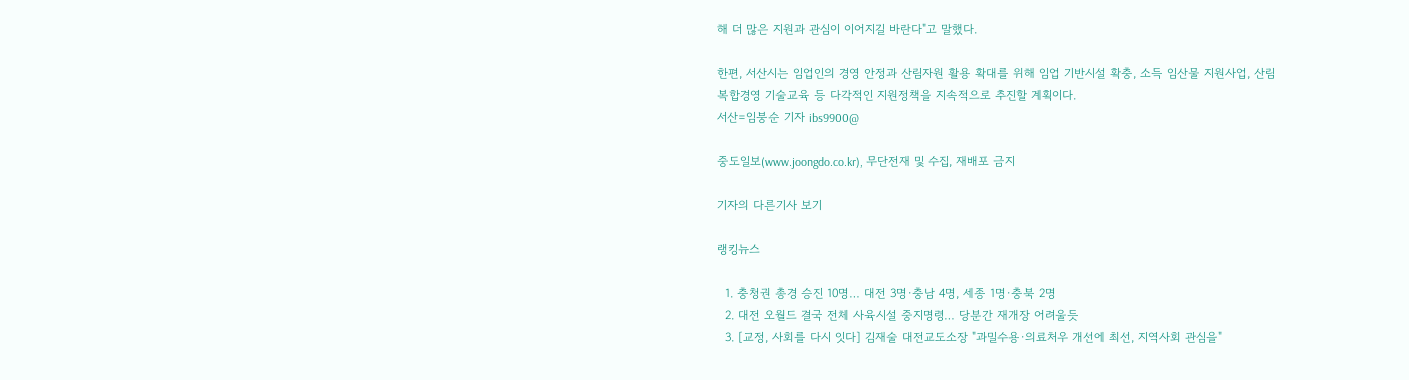해 더 많은 지원과 관심이 이어지길 바란다"고 말했다.

한편, 서산시는 임업인의 경영 안정과 산림자원 활용 확대를 위해 임업 기반시설 확충, 소득 임산물 지원사업, 산림복합경영 기술교육 등 다각적인 지원정책을 지속적으로 추진할 계획이다.
서산=임붕순 기자 ibs9900@

중도일보(www.joongdo.co.kr), 무단전재 및 수집, 재배포 금지

기자의 다른기사 보기

랭킹뉴스

  1. 충청권 총경 승진 10명… 대전 3명·충남 4명, 세종 1명·충북 2명
  2. 대전 오월드 결국 전체 사육시설 중지명령… 당분간 재개장 어려울듯
  3. [교정, 사회를 다시 잇다] 김재술 대전교도소장 "과밀수용·의료처우 개선에 최선, 지역사회 관심을"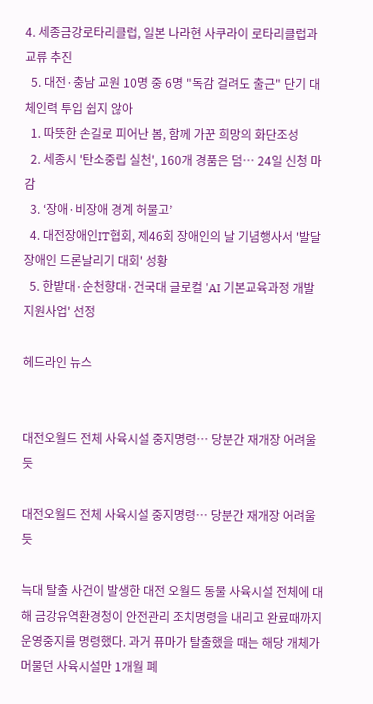4. 세종금강로타리클럽, 일본 나라현 사쿠라이 로타리클럽과 교류 추진
  5. 대전·충남 교원 10명 중 6명 "독감 걸려도 출근" 단기 대체인력 투입 쉽지 않아
  1. 따뜻한 손길로 피어난 봄, 함께 가꾼 희망의 화단조성
  2. 세종시 '탄소중립 실천', 160개 경품은 덤… 24일 신청 마감
  3. ‘장애·비장애 경계 허물고’
  4. 대전장애인IT협회, 제46회 장애인의 날 기념행사서 '발달장애인 드론날리기 대회' 성황
  5. 한밭대·순천향대·건국대 글로컬 'AI 기본교육과정 개발 지원사업' 선정

헤드라인 뉴스


대전오월드 전체 사육시설 중지명령… 당분간 재개장 어려울듯

대전오월드 전체 사육시설 중지명령… 당분간 재개장 어려울듯

늑대 탈출 사건이 발생한 대전 오월드 동물 사육시설 전체에 대해 금강유역환경청이 안전관리 조치명령을 내리고 완료때까지 운영중지를 명령했다. 과거 퓨마가 탈출했을 때는 해당 개체가 머물던 사육시설만 1개월 폐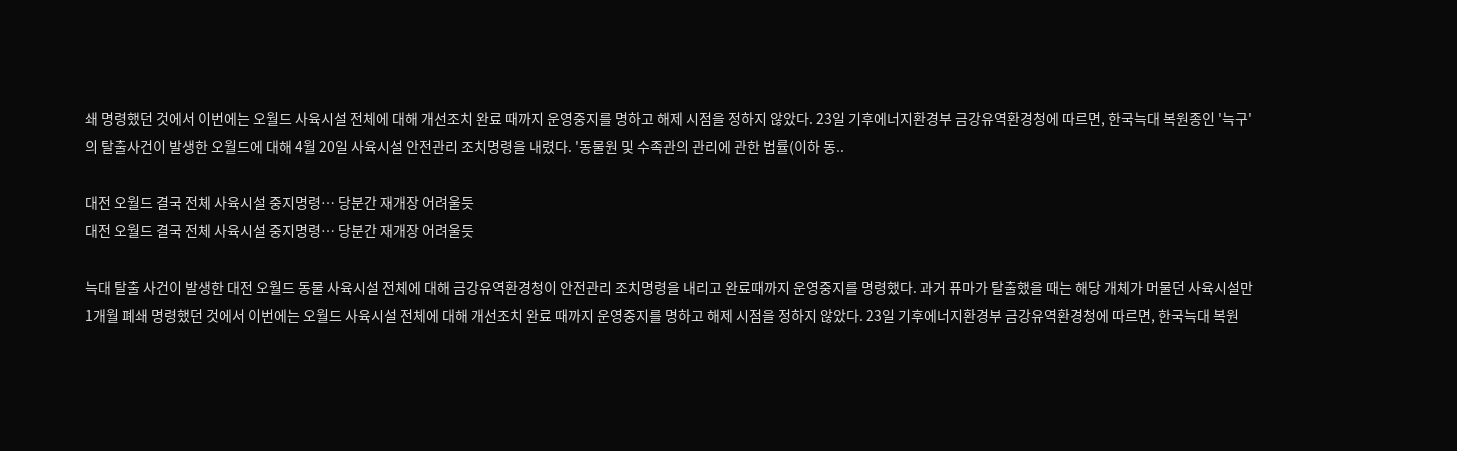쇄 명령했던 것에서 이번에는 오월드 사육시설 전체에 대해 개선조치 완료 때까지 운영중지를 명하고 해제 시점을 정하지 않았다. 23일 기후에너지환경부 금강유역환경청에 따르면, 한국늑대 복원종인 '늑구'의 탈출사건이 발생한 오월드에 대해 4월 20일 사육시설 안전관리 조치명령을 내렸다. '동물원 및 수족관의 관리에 관한 법률(이하 동..

대전 오월드 결국 전체 사육시설 중지명령… 당분간 재개장 어려울듯
대전 오월드 결국 전체 사육시설 중지명령… 당분간 재개장 어려울듯

늑대 탈출 사건이 발생한 대전 오월드 동물 사육시설 전체에 대해 금강유역환경청이 안전관리 조치명령을 내리고 완료때까지 운영중지를 명령했다. 과거 퓨마가 탈출했을 때는 해당 개체가 머물던 사육시설만 1개월 폐쇄 명령했던 것에서 이번에는 오월드 사육시설 전체에 대해 개선조치 완료 때까지 운영중지를 명하고 해제 시점을 정하지 않았다. 23일 기후에너지환경부 금강유역환경청에 따르면, 한국늑대 복원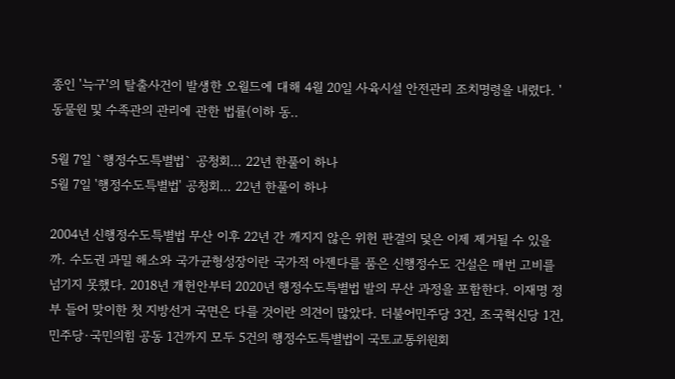종인 '늑구'의 탈출사건이 발생한 오월드에 대해 4월 20일 사육시설 안전관리 조치명령을 내렸다. '동물원 및 수족관의 관리에 관한 법률(이하 동..

5월 7일 `행정수도특별법` 공청회… 22년 한풀이 하나
5월 7일 '행정수도특별법' 공청회… 22년 한풀이 하나

2004년 신행정수도특별법 무산 이후 22년 간 깨지지 않은 위헌 판결의 덫은 이제 제거될 수 있을까. 수도권 과밀 해소와 국가균형성장이란 국가적 아젠다를 품은 신행정수도 건설은 매번 고비를 넘기지 못했다. 2018년 개헌안부터 2020년 행정수도특별법 발의 무산 과정을 포함한다. 이재명 정부 들어 맞이한 첫 지방선거 국면은 다를 것이란 의견이 많았다. 더불어민주당 3건, 조국혁신당 1건, 민주당·국민의힘 공동 1건까지 모두 5건의 행정수도특별법이 국토교통위원회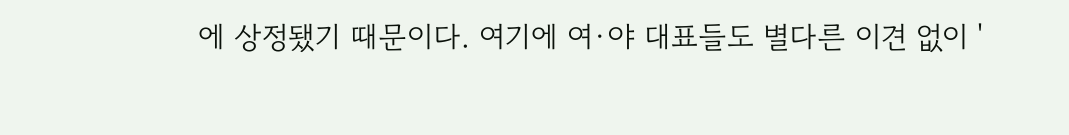에 상정됐기 때문이다. 여기에 여·야 대표들도 별다른 이견 없이 '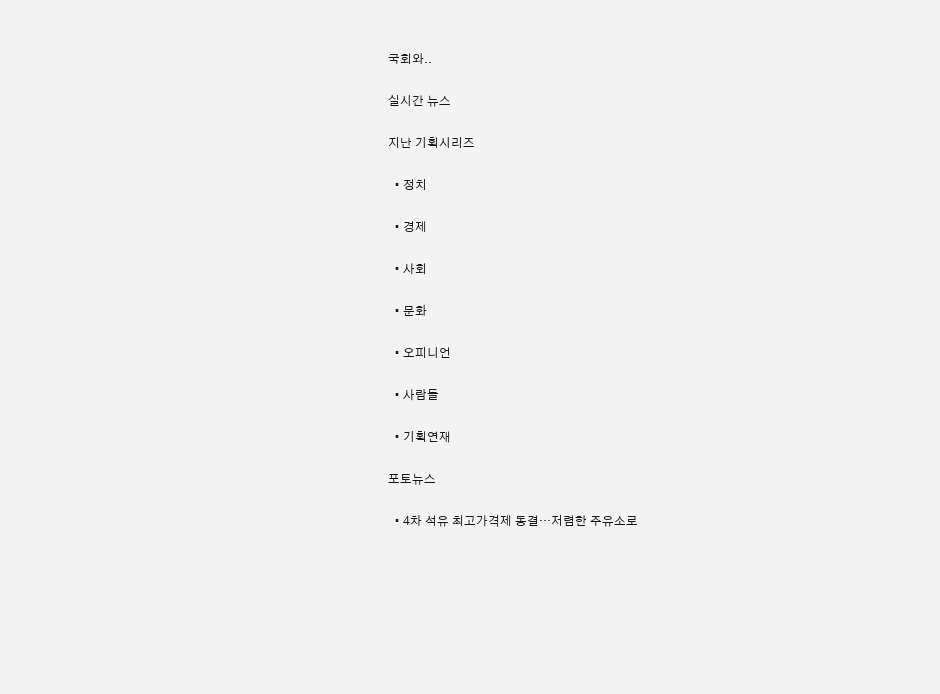국회와..

실시간 뉴스

지난 기획시리즈

  • 정치

  • 경제

  • 사회

  • 문화

  • 오피니언

  • 사람들

  • 기획연재

포토뉴스

  • 4차 석유 최고가격제 동결…저렴한 주유소로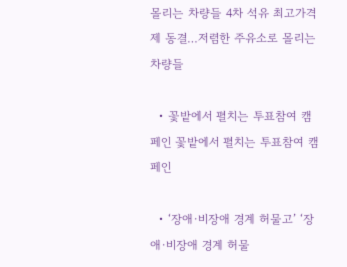몰리는 차량들 4차 석유 최고가격제 동결…저렴한 주유소로 몰리는 차량들

  • 꽃밭에서 펼치는 투표참여 캠페인 꽃밭에서 펼치는 투표참여 캠페인

  • ‘장애·비장애 경계 허물고’ ‘장애·비장애 경계 허물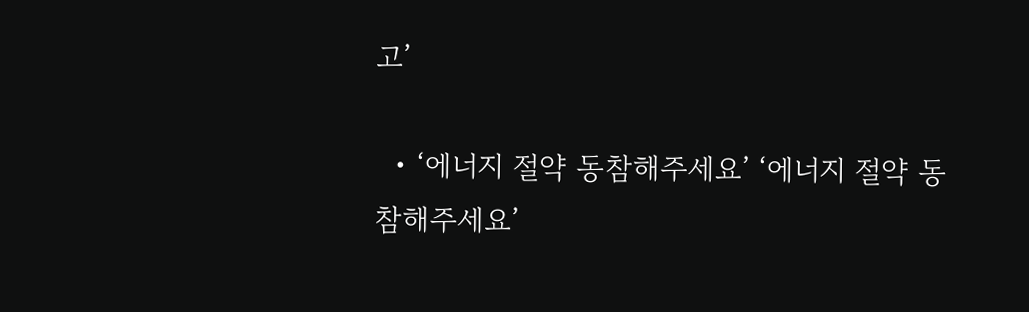고’

  • ‘에너지 절약 동참해주세요’ ‘에너지 절약 동참해주세요’